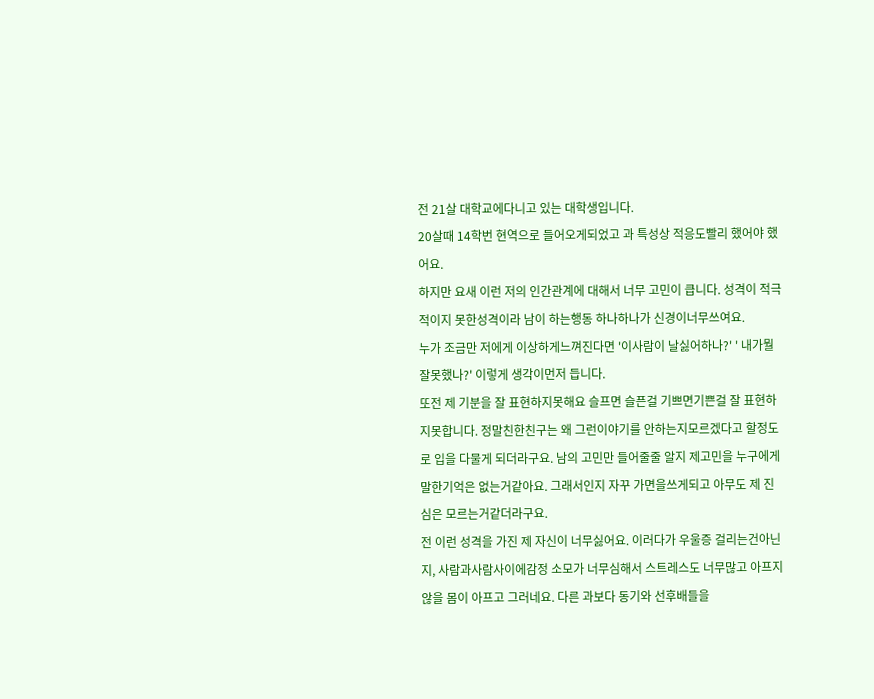전 21살 대학교에다니고 있는 대학생입니다.
20살때 14학번 현역으로 들어오게되었고 과 특성상 적응도빨리 했어야 했어요.
하지만 요새 이런 저의 인간관계에 대해서 너무 고민이 큽니다. 성격이 적극적이지 못한성격이라 남이 하는행동 하나하나가 신경이너무쓰여요.
누가 조금만 저에게 이상하게느껴진다면 '이사람이 날싫어하나?' ' 내가뭘 잘못했나?' 이렇게 생각이먼저 듭니다.
또전 제 기분을 잘 표현하지못해요 슬프면 슬픈걸 기쁘면기쁜걸 잘 표현하지못합니다. 정말친한친구는 왜 그런이야기를 안하는지모르겠다고 할정도로 입을 다물게 되더라구요. 남의 고민만 들어줄줄 알지 제고민을 누구에게 말한기억은 없는거같아요. 그래서인지 자꾸 가면을쓰게되고 아무도 제 진심은 모르는거같더라구요.
전 이런 성격을 가진 제 자신이 너무싫어요. 이러다가 우울증 걸리는건아닌지, 사람과사람사이에감정 소모가 너무심해서 스트레스도 너무많고 아프지않을 몸이 아프고 그러네요. 다른 과보다 동기와 선후배들을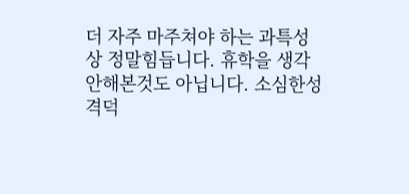더 자주 마주쳐야 하는 과특성상 정말힘듭니다. 휴학을 생각안해본것도 아닙니다. 소심한성격덕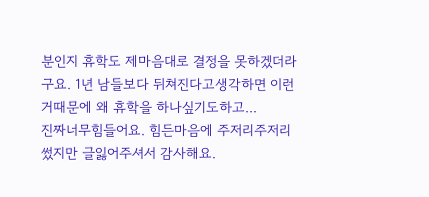분인지 휴학도 제마음대로 결정을 못하겠더라구요. 1년 남들보다 뒤쳐진다고생각하면 이런거때문에 왜 휴학을 하나싶기도하고...
진짜너무힘들어요. 힘든마음에 주저리주저리썼지만 글잃어주셔서 감사해요.